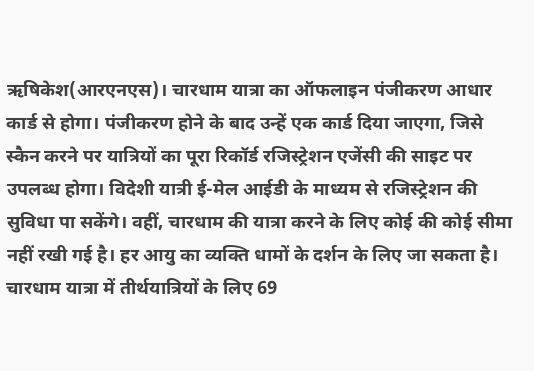ऋषिकेश(आरएनएस)। चारधाम यात्रा का ऑफलाइन पंजीकरण आधार कार्ड से होगा। पंजीकरण होने के बाद उन्हें एक कार्ड दिया जाएगा, जिसे स्कैन करने पर यात्रियों का पूरा रिकॉर्ड रजिस्ट्रेशन एजेंसी की साइट पर उपलब्ध होगा। विदेशी यात्री ई-मेल आईडी के माध्यम से रजिस्ट्रेशन की सुविधा पा सकेंगे। वहीं, चारधाम की यात्रा करने के लिए कोई की कोई सीमा नहीं रखी गई है। हर आयु का व्यक्ति धामों के दर्शन के लिए जा सकता है। चारधाम यात्रा में तीर्थयात्रियों के लिए 69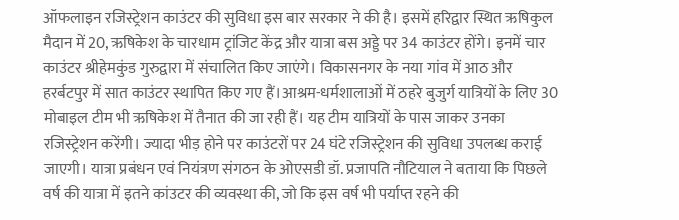ऑफलाइन रजिस्ट्रेशन काउंटर की सुविधा इस बार सरकार ने की है। इसमें हरिद्वार स्थित ऋषिकुल मैदान में 20, ऋषिकेश के चारधाम ट्रांजिट केंद्र और यात्रा बस अड्डे पर 34 काउंटर होंगे। इनमें चार काउंटर श्रीहेमकुंड गुरुद्वारा में संचालित किए जाएंगे। विकासनगर के नया गांव में आठ और हरर्बटपुर में सात काउंटर स्थापित किए गए हैं।आश्रम-धर्मशालाओं में ठहरे बुजुर्ग यात्रियों के लिए 30 मोबाइल टीम भी ऋषिकेश में तैनात की जा रही हैं। यह टीम यात्रियों के पास जाकर उनका रजिस्ट्रेशन करेंगी। ज्यादा भीड़ होने पर काउंटरों पर 24 घंटे रजिस्ट्रेशन की सुविधा उपलब्ध कराई जाएगी। यात्रा प्रबंधन एवं नियंत्रण संगठन के ओएसडी डॉ. प्रजापति नौटियाल ने बताया कि पिछले वर्ष की यात्रा में इतने कांउटर की व्यवस्था की, जो कि इस वर्ष भी पर्याप्त रहने की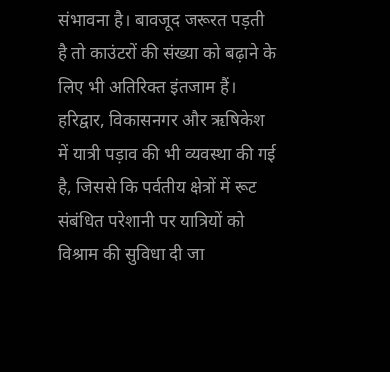संभावना है। बावजूद जरूरत पड़ती है तो काउंटरों की संख्या को बढ़ाने के लिए भी अतिरिक्त इंतजाम हैं। हरिद्वार, विकासनगर और ऋषिकेश में यात्री पड़ाव की भी व्यवस्था की गई है, जिससे कि पर्वतीय क्षेत्रों में रूट संबंधित परेशानी पर यात्रियों को विश्राम की सुविधा दी जा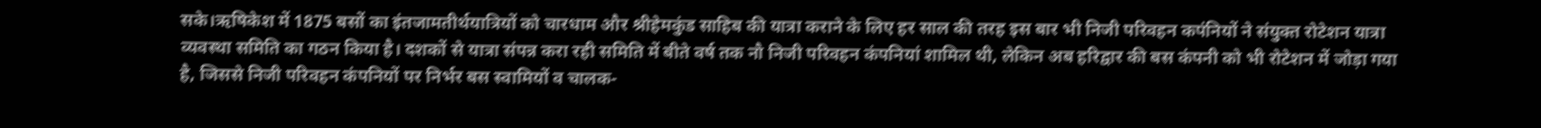सके।ऋषिकेश में 1875 बसों का इंतजामतीर्थयात्रियों को चारधाम और श्रीहेमकुंड साहिब की यात्रा कराने के लिए हर साल की तरह इस बार भी निजी परिवहन कपंनियों ने संयुक्त रोटेशन यात्रा व्यवस्था समिति का गठन किया है। दशकों से यात्रा संपन्न करा रही समिति में बीते वर्ष तक नौ निजी परिवहन कंपनियां शामिल थी, लेकिन अब हरिद्वार की बस कंपनी को भी रोटेशन में जोड़ा गया है, जिससे निजी परिवहन कंपनियों पर निर्भर बस स्वामियों व चालक-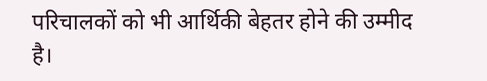परिचालकों को भी आर्थिकी बेहतर होने की उम्मीद है।